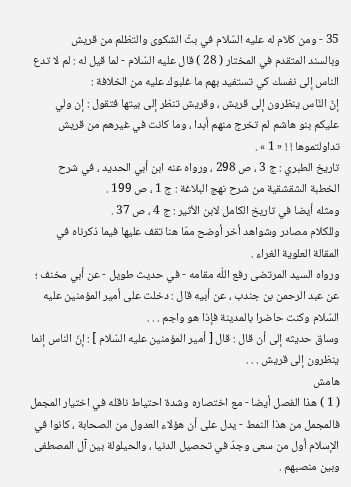35 - ومن كلام له عليه السّلام في بثّ الشكوى والتظلم من قريش
وبالسند المتقدم في المختار ( 28 ) قال عليه السّلام - لما قيل له : لم لا تدع الناس إلى نفسك كي تستفيد بهم ما غلبوك عليه من الخلافة :
إنّ النّاس ينظرون إلى قريش ، وقريش تنظر إلى بيتها فتقول : إن ولي عليكم بنو هاشم لم تخرج منهم أبدا ، وما كانت في غيرهم من قريش تداولتموها ! ! « 1 » .
تاريخ الطبري : ج 3 ، ص 298 ، ورواه عنه ابن أبي الحديد ، في شرح الخطبة الشقشقية من شرح نهج البلاغة : ج 1 ، ص 199 .
ومثله أيضا في تاريخ الكامل لابن الأثير : ج 4 ، ص 37 .
وللكلام مصادر وشواهد أخر أوضح ممّا هنا تقف عليها فيما ذكرناه في المقالة العلوية الغراء .
ورواه السيد المرتضى رفع اللّه مقامه - في حديث طويل - عن أبي مخنف ؛ عن عبد الرحمن بن جندب ، عن أبيه قال : دخلت على أمير المؤمنين عليه السّلام وكنت حاضرا بالمدينة فإذا هو واجم . . .
وساق حديثه إلى أن قال : قال [ أمير المؤمنين عليه السّلام ] : إنّ الناس إنما ينظرون إلى قريش . . .
هامش
( 1 ) هذا الفصل أيضا - مع اختصاره وشدة احتياط ناقله في اختيار المجمل فالمجمل من هذا النمط - يدل على أن هؤلاء العدول من الصحابة ، كانوا في الإسلام أول من سعى وجدّ في تحصيل الدنيا ، والحيلولة بين آل المصطفى وبين منصبهم .